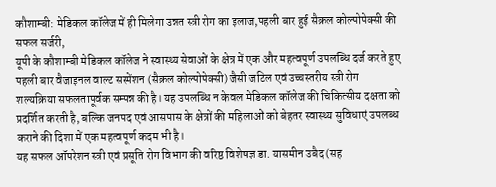कौशाम्बी: मेडिकल कॉलेज में ही मिलेगा उन्नत स्त्री रोग का इलाज,पहली बार हुई सैक्रल कोल्पोपेक्सी की सफल सर्जरी,
यूपी के कौशाम्बी मेडिकल कॉलेज ने स्वास्थ्य सेवाओं के क्षेत्र में एक और महत्वपूर्ण उपलब्धि दर्ज करते हुए पहली बार वैजाइनल वाल्ट सस्पेंशन (सैक्रल कोल्पोपेक्सी) जैसी जटिल एवं उच्चस्तरीय स्त्री रोग शल्यक्रिया सफलतापूर्वक सम्पन्न की है। यह उपलब्धि न केवल मेडिकल कॉलेज की चिकित्सीय दक्षता को प्रदर्शित करती है, बल्कि जनपद एवं आसपास के क्षेत्रों की महिलाओं को बेहतर स्वास्थ्य सुविधाएं उपलब्ध कराने की दिशा में एक महत्वपूर्ण कदम भी है।
यह सफल ऑपरेशन स्त्री एवं प्रसूति रोग विभाग की वरिष्ठ विशेषज्ञ डा. यासमीन उबैद (सह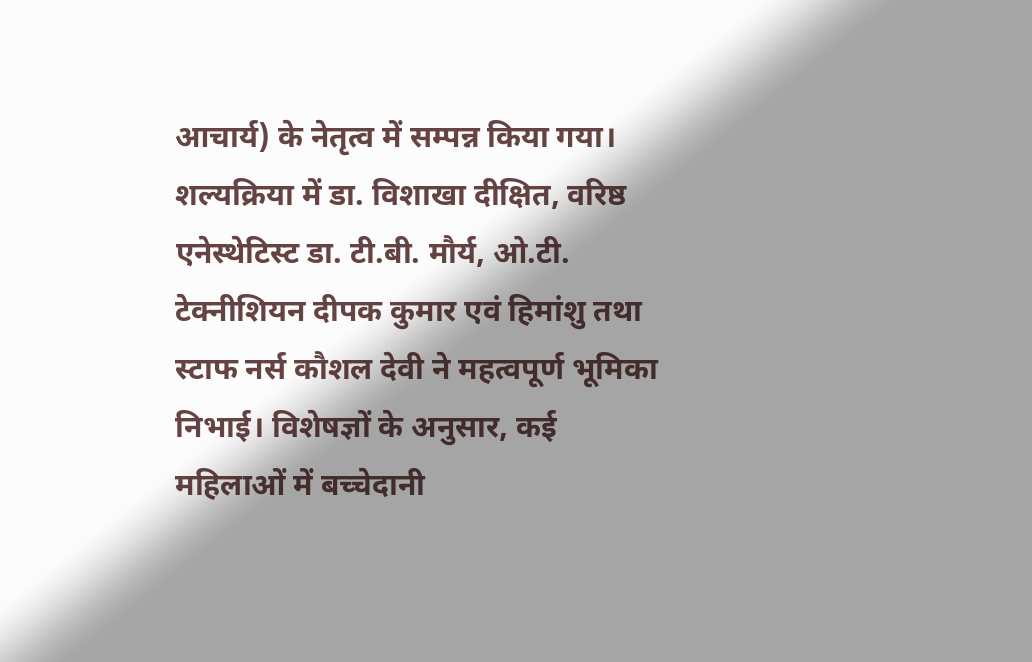आचार्य) के नेतृत्व में सम्पन्न किया गया। शल्यक्रिया में डा. विशाखा दीक्षित, वरिष्ठ एनेस्थेटिस्ट डा. टी.बी. मौर्य, ओ.टी. टेक्नीशियन दीपक कुमार एवं हिमांशु तथा स्टाफ नर्स कौशल देवी ने महत्वपूर्ण भूमिका निभाई। विशेषज्ञों के अनुसार, कई महिलाओं में बच्चेदानी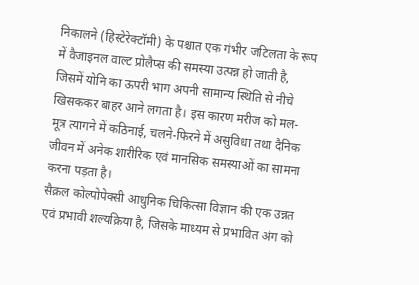निकालने (हिस्टेरेक्टॉमी) के पश्चात एक गंभीर जटिलता के रूप में वैजाइनल वाल्ट प्रोलैप्स की समस्या उत्पन्न हो जाती है, जिसमें योनि का ऊपरी भाग अपनी सामान्य स्थिति से नीचे खिसककर बाहर आने लगता है। इस कारण मरीज को मल-मूत्र त्यागने में कठिनाई, चलने-फिरने में असुविधा तथा दैनिक जीवन में अनेक शारीरिक एवं मानसिक समस्याओं का सामना करना पड़ता है।
सैक्रल कोल्पोपेक्सी आधुनिक चिकित्सा विज्ञान की एक उन्नत एवं प्रभावी शल्यक्रिया है, जिसके माध्यम से प्रभावित अंग को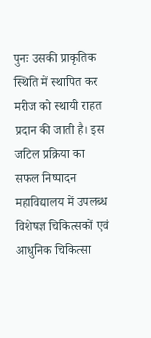पुनः उसकी प्राकृतिक स्थिति में स्थापित कर मरीज को स्थायी राहत प्रदान की जाती है। इस जटिल प्रक्रिया का सफल निष्पादन महाविद्यालय में उपलब्ध विशेषज्ञ चिकित्सकों एवं आधुनिक चिकित्सा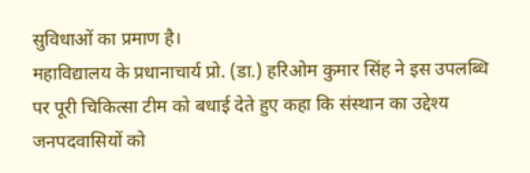सुविधाओं का प्रमाण है।
महाविद्यालय के प्रधानाचार्य प्रो. (डा.) हरिओम कुमार सिंह ने इस उपलब्धि पर पूरी चिकित्सा टीम को बधाई देते हुए कहा कि संस्थान का उद्देश्य जनपदवासियों को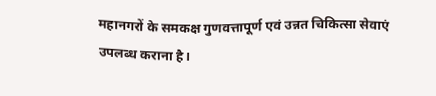महानगरों के समकक्ष गुणवत्तापूर्ण एवं उन्नत चिकित्सा सेवाएं उपलब्ध कराना है।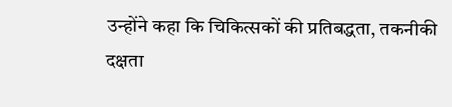उन्होंने कहा कि चिकित्सकों की प्रतिबद्धता, तकनीकी दक्षता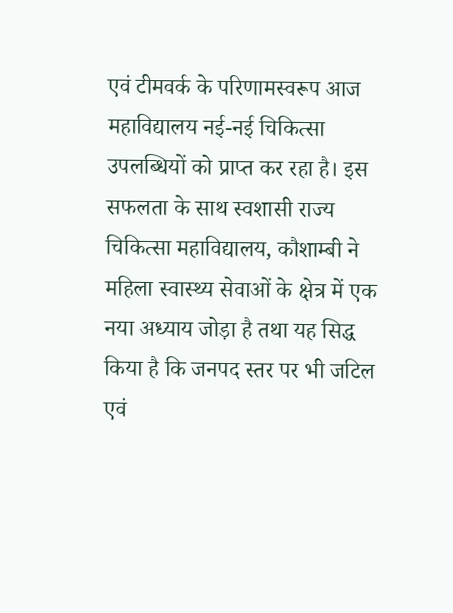एवं टीमवर्क के परिणामस्वरूप आज महाविद्यालय नई-नई चिकित्सा उपलब्धियों को प्राप्त कर रहा है। इस सफलता के साथ स्वशासी राज्य चिकित्सा महाविद्यालय, कौशाम्बी ने महिला स्वास्थ्य सेवाओं के क्षेत्र में एक नया अध्याय जोड़ा है तथा यह सिद्ध किया है कि जनपद स्तर पर भी जटिल एवं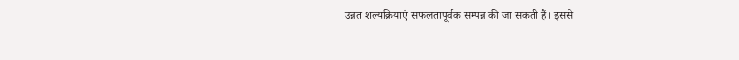उन्नत शल्यक्रियाएं सफलतापूर्वक सम्पन्न की जा सकती हैं। इससे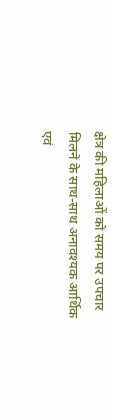क्षेत्र की महिलाओं को समय पर उपचार मिलने के साथ-साथ अनावश्यक आर्थिक एवं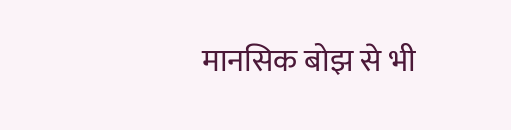मानसिक बोझ से भी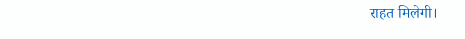राहत मिलेगी।